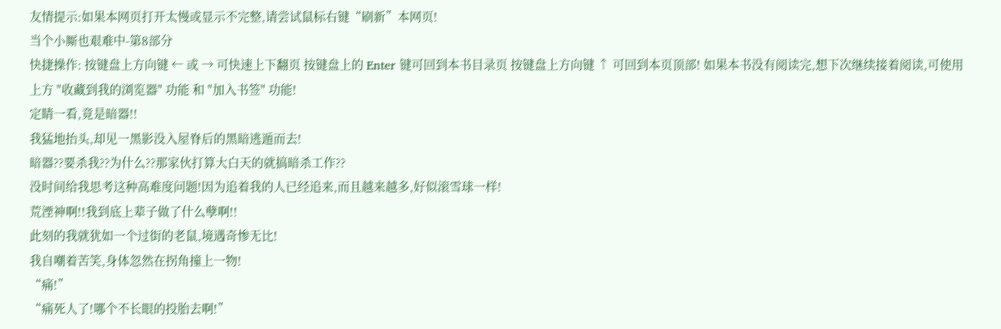友情提示:如果本网页打开太慢或显示不完整,请尝试鼠标右键“刷新”本网页!
当个小厮也艰难中-第8部分
快捷操作: 按键盘上方向键 ← 或 → 可快速上下翻页 按键盘上的 Enter 键可回到本书目录页 按键盘上方向键 ↑ 可回到本页顶部! 如果本书没有阅读完,想下次继续接着阅读,可使用上方 "收藏到我的浏览器" 功能 和 "加入书签" 功能!
定睛一看,竟是暗器!!
我猛地抬头,却见一黑影没入屋脊后的黑暗逃遁而去!
暗器??要杀我??为什么??那家伙打算大白天的就搞暗杀工作??
没时间给我思考这种高难度问题!因为追着我的人已经追来,而且越来越多,好似滚雪球一样!
荒湮神啊!!我到底上辈子做了什么孽啊!!
此刻的我就犹如一个过街的老鼠,境遇奇惨无比!
我自嘲着苦笑,身体忽然在拐角撞上一物!
“痛!”
“痛死人了!哪个不长眼的投胎去啊!”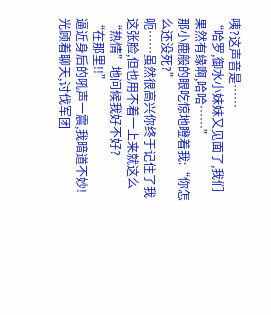咦?这声音是……
“哈罗,御水小妹妹又见面了,我们果然有缘啊,哈哈……”
那小鹿般的眼吃惊地瞪着我:“你怎么还没死?”
呃……虽然很高兴你终于记住了我这张脸,但也用不着一上来就这么“热情”地问候我好不好?
“在那里!!”
逼近身后的吼声一震,我暗道不妙!
光顾着聊天,讨伐军团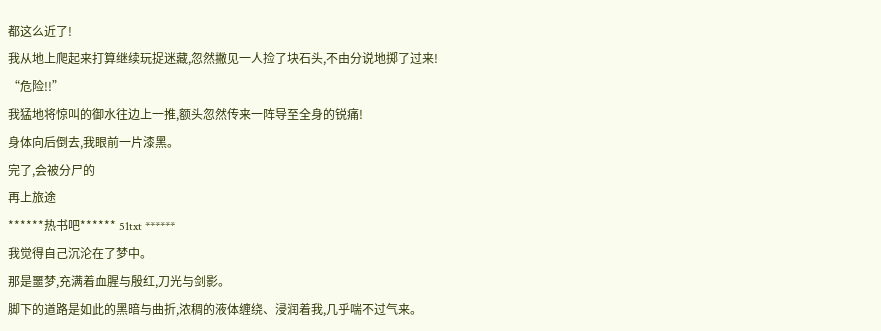都这么近了!
我从地上爬起来打算继续玩捉迷藏,忽然撇见一人捡了块石头,不由分说地掷了过来!
“危险!!”
我猛地将惊叫的御水往边上一推,额头忽然传来一阵导至全身的锐痛!
身体向后倒去,我眼前一片漆黑。
完了,会被分尸的
再上旅途
******热书吧****** 51txt ******
我觉得自己沉沦在了梦中。
那是噩梦,充满着血腥与殷红,刀光与剑影。
脚下的道路是如此的黑暗与曲折,浓稠的液体缠绕、浸润着我,几乎喘不过气来。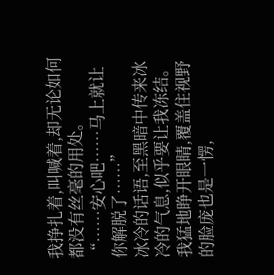我挣扎着,叫喊着,却无论如何都没有丝毫的用处。
“……安心吧……马上就让你解脱了……”
冰冷的话语,至黑暗中传来冰冷的气息,似乎要让我冻结。
我猛地睁开眼睛,覆盖住视野的脸庞也是一愣,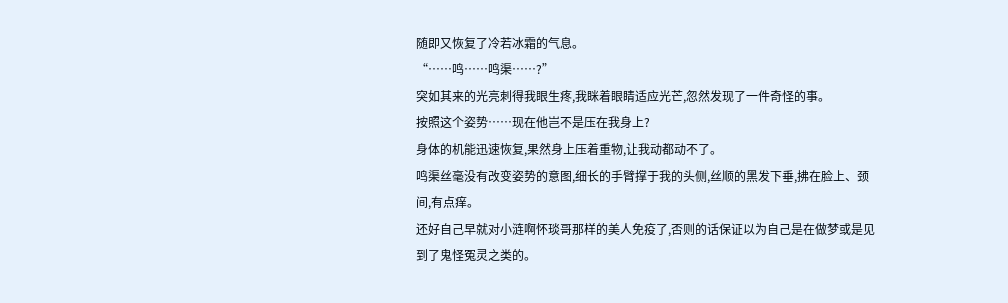随即又恢复了冷若冰霜的气息。
“……鸣……鸣渠……?”
突如其来的光亮刺得我眼生疼,我眯着眼睛适应光芒,忽然发现了一件奇怪的事。
按照这个姿势……现在他岂不是压在我身上?
身体的机能迅速恢复,果然身上压着重物,让我动都动不了。
鸣渠丝毫没有改变姿势的意图,细长的手臂撑于我的头侧,丝顺的黑发下垂,拂在脸上、颈间,有点痒。
还好自己早就对小涟啊怀琰哥那样的美人免疫了,否则的话保证以为自己是在做梦或是见到了鬼怪冤灵之类的。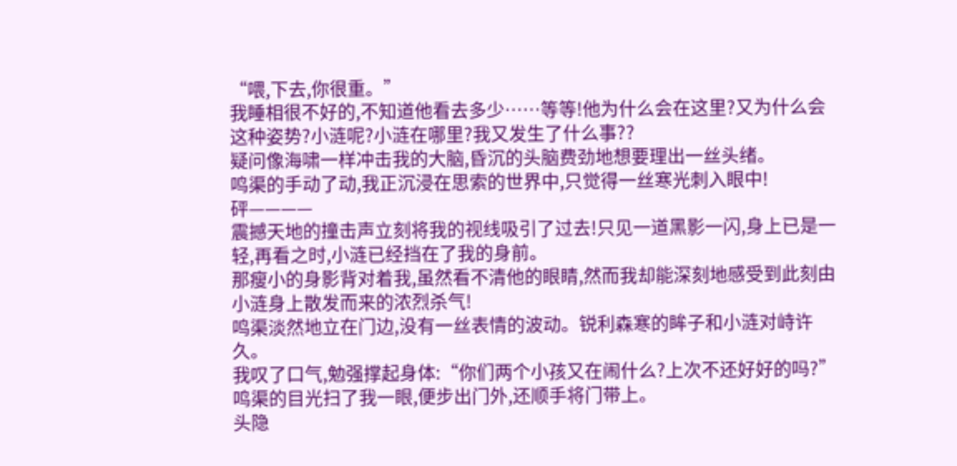“喂,下去,你很重。”
我睡相很不好的,不知道他看去多少……等等!他为什么会在这里?又为什么会这种姿势?小涟呢?小涟在哪里?我又发生了什么事??
疑问像海啸一样冲击我的大脑,昏沉的头脑费劲地想要理出一丝头绪。
鸣渠的手动了动,我正沉浸在思索的世界中,只觉得一丝寒光刺入眼中!
砰————
震撼天地的撞击声立刻将我的视线吸引了过去!只见一道黑影一闪,身上已是一轻,再看之时,小涟已经挡在了我的身前。
那瘦小的身影背对着我,虽然看不清他的眼睛,然而我却能深刻地感受到此刻由小涟身上散发而来的浓烈杀气!
鸣渠淡然地立在门边,没有一丝表情的波动。锐利森寒的眸子和小涟对峙许久。
我叹了口气,勉强撑起身体:“你们两个小孩又在闹什么?上次不还好好的吗?”
鸣渠的目光扫了我一眼,便步出门外,还顺手将门带上。
头隐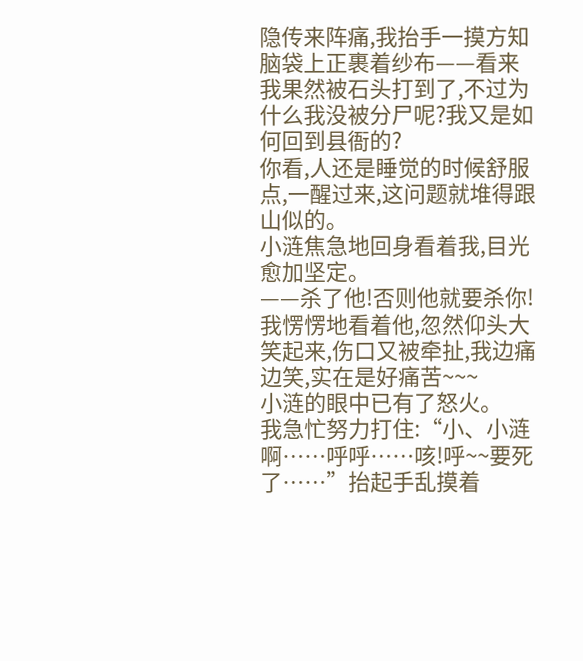隐传来阵痛,我抬手一摸方知脑袋上正裹着纱布——看来我果然被石头打到了,不过为什么我没被分尸呢?我又是如何回到县衙的?
你看,人还是睡觉的时候舒服点,一醒过来,这问题就堆得跟山似的。
小涟焦急地回身看着我,目光愈加坚定。
——杀了他!否则他就要杀你!
我愣愣地看着他,忽然仰头大笑起来,伤口又被牵扯,我边痛边笑,实在是好痛苦~~~
小涟的眼中已有了怒火。
我急忙努力打住:“小、小涟啊……呼呼……咳!呼~~要死了……”抬起手乱摸着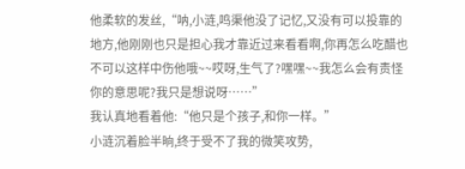他柔软的发丝,“呐,小涟,鸣渠他没了记忆,又没有可以投靠的地方,他刚刚也只是担心我才靠近过来看看啊,你再怎么吃醋也不可以这样中伤他哦~~哎呀,生气了?嘿嘿~~我怎么会有责怪你的意思呢?我只是想说呀……”
我认真地看着他:“他只是个孩子,和你一样。”
小涟沉着脸半晌,终于受不了我的微笑攻势,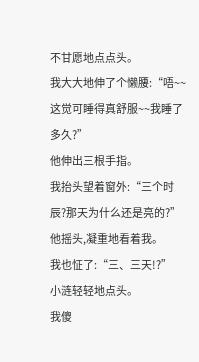不甘愿地点点头。
我大大地伸了个懒腰:“唔~~这觉可睡得真舒服~~我睡了多久?”
他伸出三根手指。
我抬头望着窗外:“三个时辰?那天为什么还是亮的?”
他摇头,凝重地看着我。
我也怔了:“三、三天!?”
小涟轻轻地点头。
我傻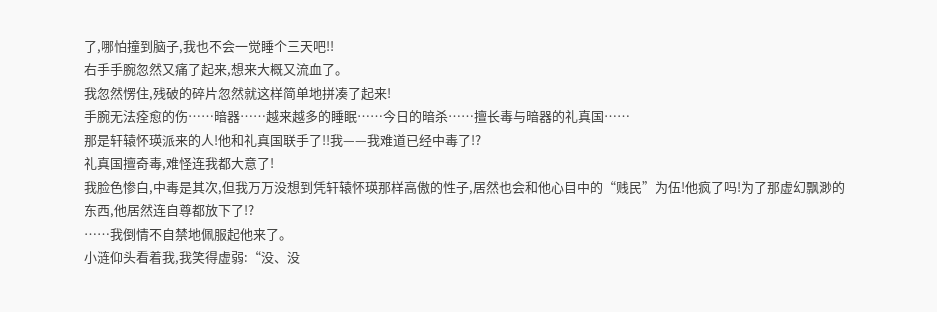了,哪怕撞到脑子,我也不会一觉睡个三天吧!!
右手手腕忽然又痛了起来,想来大概又流血了。
我忽然愣住,残破的碎片忽然就这样简单地拼凑了起来!
手腕无法痊愈的伤……暗器……越来越多的睡眠……今日的暗杀……擅长毒与暗器的礼真国……
那是轩辕怀瑛派来的人!他和礼真国联手了!!我——我难道已经中毒了!?
礼真国擅奇毒,难怪连我都大意了!
我脸色惨白,中毒是其次,但我万万没想到凭轩辕怀瑛那样高傲的性子,居然也会和他心目中的“贱民”为伍!他疯了吗!为了那虚幻飘渺的东西,他居然连自尊都放下了!?
……我倒情不自禁地佩服起他来了。
小涟仰头看着我,我笑得虚弱:“没、没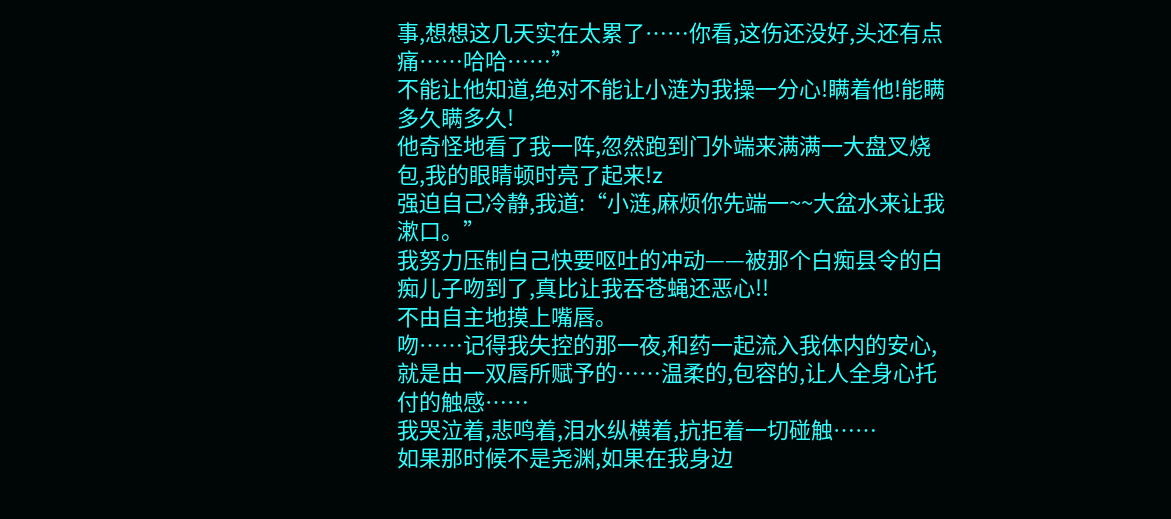事,想想这几天实在太累了……你看,这伤还没好,头还有点痛……哈哈……”
不能让他知道,绝对不能让小涟为我操一分心!瞒着他!能瞒多久瞒多久!
他奇怪地看了我一阵,忽然跑到门外端来满满一大盘叉烧包,我的眼睛顿时亮了起来!z
强迫自己冷静,我道:“小涟,麻烦你先端一~~大盆水来让我漱口。”
我努力压制自己快要呕吐的冲动——被那个白痴县令的白痴儿子吻到了,真比让我吞苍蝇还恶心!!
不由自主地摸上嘴唇。
吻……记得我失控的那一夜,和药一起流入我体内的安心,就是由一双唇所赋予的……温柔的,包容的,让人全身心托付的触感……
我哭泣着,悲鸣着,泪水纵横着,抗拒着一切碰触……
如果那时候不是尧渊,如果在我身边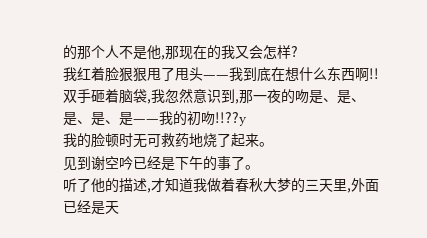的那个人不是他,那现在的我又会怎样?
我红着脸狠狠甩了甩头——我到底在想什么东西啊!!
双手砸着脑袋,我忽然意识到,那一夜的吻是、是、是、是、是——我的初吻!!??y
我的脸顿时无可救药地烧了起来。
见到谢空吟已经是下午的事了。
听了他的描述,才知道我做着春秋大梦的三天里,外面已经是天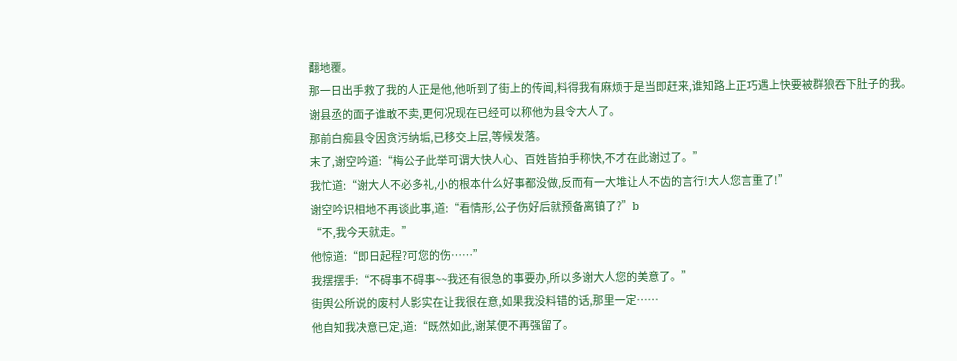翻地覆。
那一日出手救了我的人正是他,他听到了街上的传闻,料得我有麻烦于是当即赶来,谁知路上正巧遇上快要被群狼吞下肚子的我。
谢县丞的面子谁敢不卖,更何况现在已经可以称他为县令大人了。
那前白痴县令因贪污纳垢,已移交上层,等候发落。
末了,谢空吟道:“梅公子此举可谓大快人心、百姓皆拍手称快,不才在此谢过了。”
我忙道:“谢大人不必多礼,小的根本什么好事都没做,反而有一大堆让人不齿的言行!大人您言重了!”
谢空吟识相地不再谈此事,道:“看情形,公子伤好后就预备离镇了?”b
“不,我今天就走。”
他惊道:“即日起程?可您的伤……”
我摆摆手:“不碍事不碍事~~我还有很急的事要办,所以多谢大人您的美意了。”
街舆公所说的废村人影实在让我很在意,如果我没料错的话,那里一定……
他自知我决意已定,道:“既然如此,谢某便不再强留了。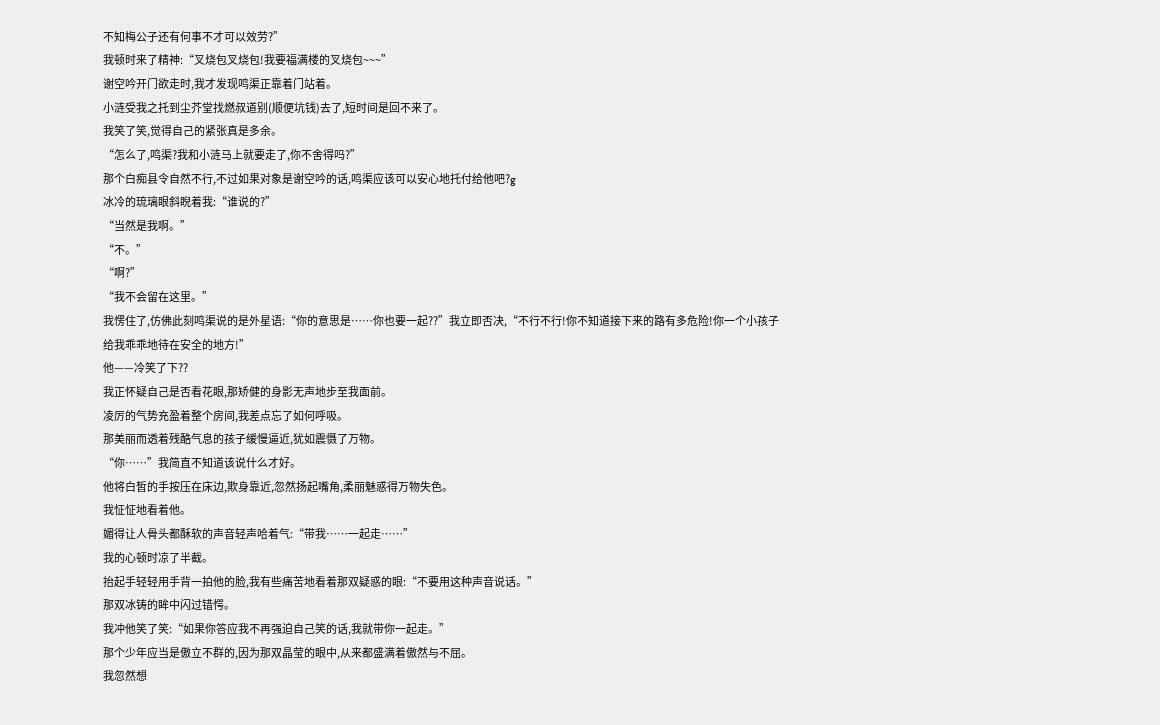不知梅公子还有何事不才可以效劳?”
我顿时来了精神:“叉烧包叉烧包!我要福满楼的叉烧包~~~”
谢空吟开门欲走时,我才发现鸣渠正靠着门站着。
小涟受我之托到尘芥堂找燃叔道别(顺便坑钱)去了,短时间是回不来了。
我笑了笑,觉得自己的紧张真是多余。
“怎么了,鸣渠?我和小涟马上就要走了,你不舍得吗?”
那个白痴县令自然不行,不过如果对象是谢空吟的话,鸣渠应该可以安心地托付给他吧?g
冰冷的琉璃眼斜睨着我:“谁说的?”
“当然是我啊。”
“不。”
“啊?”
“我不会留在这里。”
我愣住了,仿佛此刻鸣渠说的是外星语:“你的意思是……你也要一起??”我立即否决,“不行不行!你不知道接下来的路有多危险!你一个小孩子给我乖乖地待在安全的地方!”
他——冷笑了下??
我正怀疑自己是否看花眼,那矫健的身影无声地步至我面前。
凌厉的气势充盈着整个房间,我差点忘了如何呼吸。
那美丽而透着残酷气息的孩子缓慢逼近,犹如震慑了万物。
“你……”我简直不知道该说什么才好。
他将白皙的手按压在床边,欺身靠近,忽然扬起嘴角,柔丽魅惑得万物失色。
我怔怔地看着他。
媚得让人骨头都酥软的声音轻声哈着气:“带我……一起走……”
我的心顿时凉了半截。
抬起手轻轻用手背一拍他的脸,我有些痛苦地看着那双疑惑的眼:“不要用这种声音说话。”
那双冰铸的眸中闪过错愕。
我冲他笑了笑:“如果你答应我不再强迫自己笑的话,我就带你一起走。”
那个少年应当是傲立不群的,因为那双晶莹的眼中,从来都盛满着傲然与不屈。
我忽然想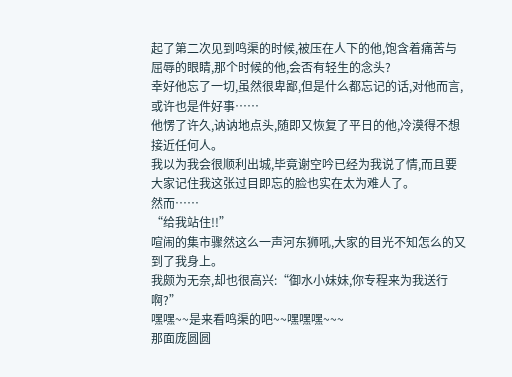起了第二次见到鸣渠的时候,被压在人下的他,饱含着痛苦与屈辱的眼睛,那个时候的他,会否有轻生的念头?
幸好他忘了一切,虽然很卑鄙,但是什么都忘记的话,对他而言,或许也是件好事……
他愣了许久,讷讷地点头,随即又恢复了平日的他,冷漠得不想接近任何人。
我以为我会很顺利出城,毕竟谢空吟已经为我说了情,而且要大家记住我这张过目即忘的脸也实在太为难人了。
然而……
“给我站住!!”
喧闹的集市骤然这么一声河东狮吼,大家的目光不知怎么的又到了我身上。
我颇为无奈,却也很高兴:“御水小妹妹,你专程来为我送行啊?”
嘿嘿~~是来看鸣渠的吧~~嘿嘿嘿~~~
那面庞圆圆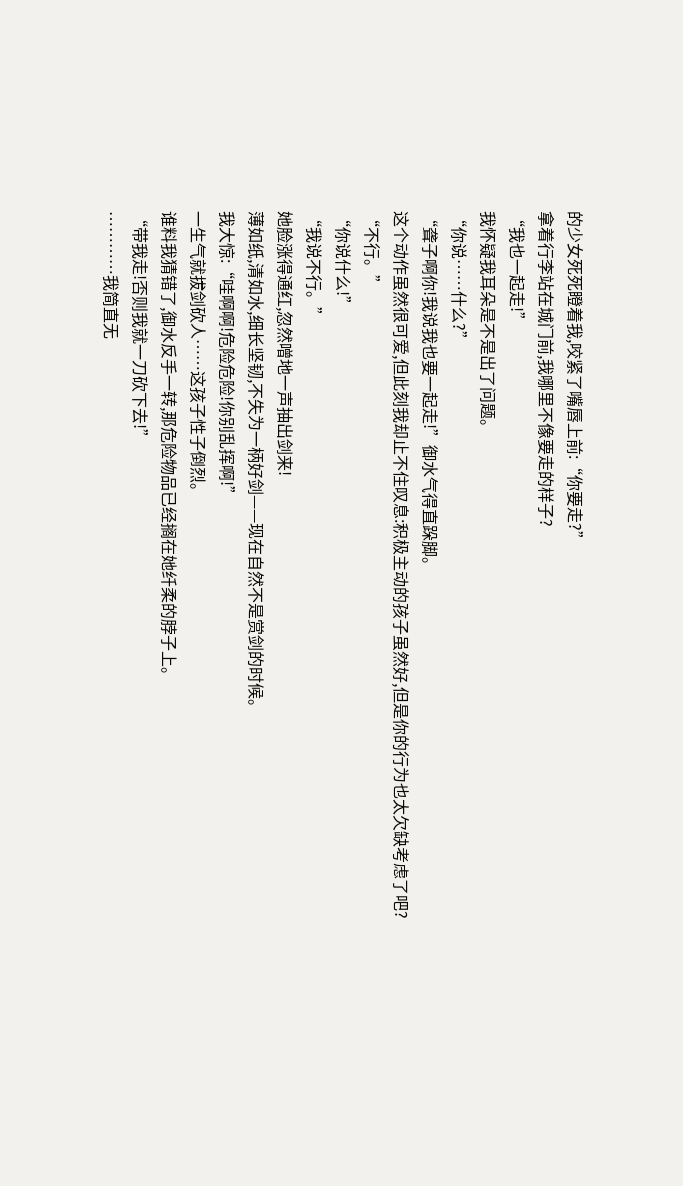的少女死死瞪着我,咬紧了嘴唇上前:“你要走?”
拿着行李站在城门前,我哪里不像要走的样子?
“我也一起走!”
我怀疑我耳朵是不是出了问题。
“你说……什么?”
“聋子啊你!我说我也要一起走!”御水气得直跺脚。
这个动作虽然很可爱,但此刻我却止不住叹息:积极主动的孩子虽然好,但是你的行为也太欠缺考虑了吧?
“不行。”
“你说什么!”
“我说不行。”
她脸涨得通红,忽然噌地一声抽出剑来!
薄如纸,清如水,细长坚韧,不失为一柄好剑——现在自然不是赏剑的时候。
我大惊:“哇啊啊!危险危险!你别乱挥啊!”
一生气就拔剑砍人……这孩子性子倒烈。
谁料我猜错了,御水反手一转,那危险物品已经搁在她纤柔的脖子上。
“带我走!否则我就一刀砍下去!”
…………我简直无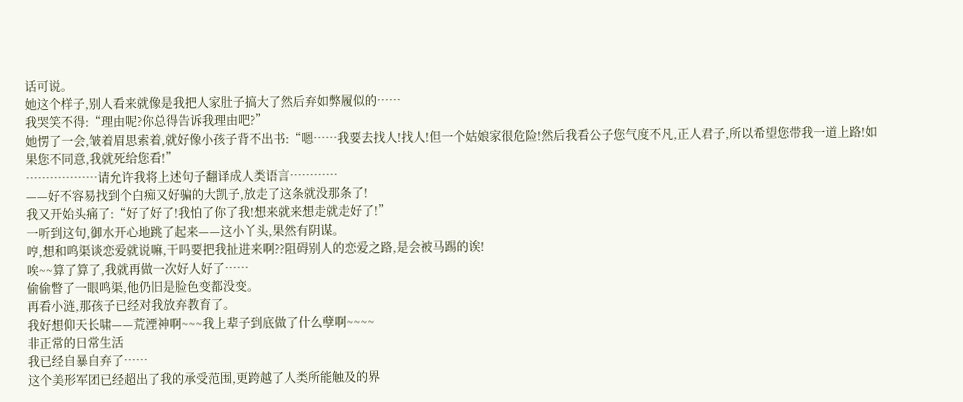话可说。
她这个样子,别人看来就像是我把人家肚子搞大了然后弃如弊履似的……
我哭笑不得:“理由呢?你总得告诉我理由吧?”
她愣了一会,皱着眉思索着,就好像小孩子背不出书:“嗯……我要去找人!找人!但一个姑娘家很危险!然后我看公子您气度不凡,正人君子,所以希望您带我一道上路!如果您不同意,我就死给您看!”
………………请允许我将上述句子翻译成人类语言…………
——好不容易找到个白痴又好骗的大凯子,放走了这条就没那条了!
我又开始头痛了:“好了好了!我怕了你了我!想来就来想走就走好了!”
一听到这句,御水开心地跳了起来——这小丫头,果然有阴谋。
哼,想和鸣渠谈恋爱就说嘛,干吗要把我扯进来啊??阻碍别人的恋爱之路,是会被马踢的诶!
唉~~算了算了,我就再做一次好人好了……
偷偷瞥了一眼鸣渠,他仍旧是脸色变都没变。
再看小涟,那孩子已经对我放弃教育了。
我好想仰天长啸——荒湮神啊~~~我上辈子到底做了什么孽啊~~~~
非正常的日常生活
我已经自暴自弃了……
这个美形军团已经超出了我的承受范围,更跨越了人类所能触及的界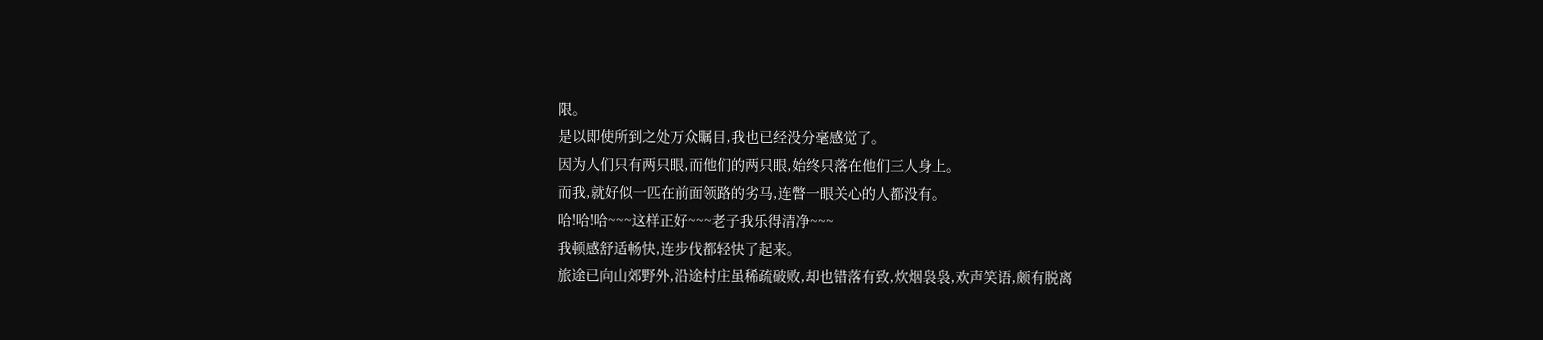限。
是以即使所到之处万众瞩目,我也已经没分毫感觉了。
因为人们只有两只眼,而他们的两只眼,始终只落在他们三人身上。
而我,就好似一匹在前面领路的劣马,连瞥一眼关心的人都没有。
哈!哈!哈~~~这样正好~~~老子我乐得清净~~~
我顿感舒适畅快,连步伐都轻快了起来。
旅途已向山郊野外,沿途村庄虽稀疏破败,却也错落有致,炊烟袅袅,欢声笑语,颇有脱离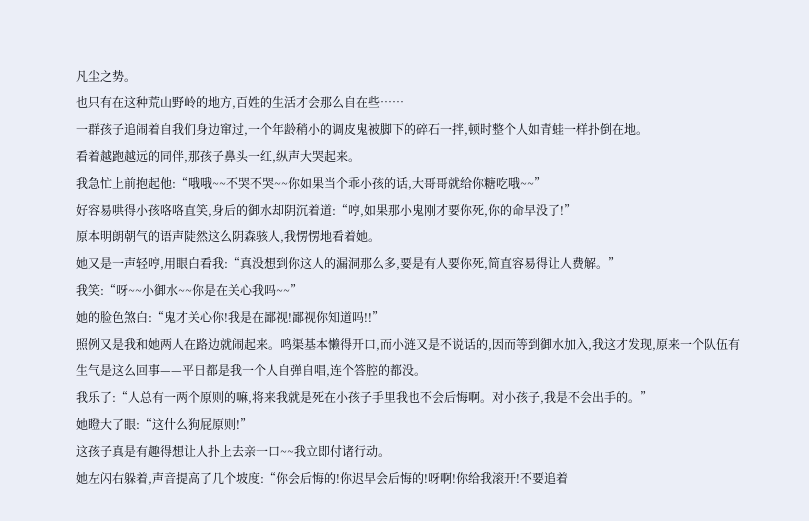凡尘之势。
也只有在这种荒山野岭的地方,百姓的生活才会那么自在些……
一群孩子追闹着自我们身边窜过,一个年龄稍小的调皮鬼被脚下的碎石一拌,顿时整个人如青蛙一样扑倒在地。
看着越跑越远的同伴,那孩子鼻头一红,纵声大哭起来。
我急忙上前抱起他:“哦哦~~不哭不哭~~你如果当个乖小孩的话,大哥哥就给你糖吃哦~~”
好容易哄得小孩咯咯直笑,身后的御水却阴沉着道:“哼,如果那小鬼刚才要你死,你的命早没了!”
原本明朗朝气的语声陡然这么阴森骇人,我愣愣地看着她。
她又是一声轻哼,用眼白看我:“真没想到你这人的漏洞那么多,要是有人要你死,简直容易得让人费解。”
我笑:“呀~~小御水~~你是在关心我吗~~”
她的脸色煞白:“鬼才关心你!我是在鄙视!鄙视你知道吗!!”
照例又是我和她两人在路边就闹起来。鸣渠基本懒得开口,而小涟又是不说话的,因而等到御水加入,我这才发现,原来一个队伍有生气是这么回事——平日都是我一个人自弹自唱,连个答腔的都没。
我乐了:“人总有一两个原则的嘛,将来我就是死在小孩子手里我也不会后悔啊。对小孩子,我是不会出手的。”
她瞪大了眼:“这什么狗屁原则!”
这孩子真是有趣得想让人扑上去亲一口~~我立即付诸行动。
她左闪右躲着,声音提高了几个坡度:“你会后悔的!你迟早会后悔的!呀啊!你给我滚开!不要追着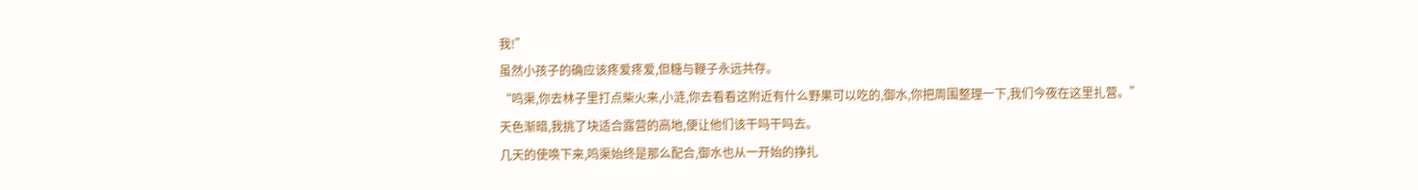我!”
虽然小孩子的确应该疼爱疼爱,但糖与鞭子永远共存。
“鸣渠,你去林子里打点柴火来,小涟,你去看看这附近有什么野果可以吃的,御水,你把周围整理一下,我们今夜在这里扎营。”
天色渐暗,我挑了块适合露营的高地,便让他们该干吗干吗去。
几天的使唤下来,鸣渠始终是那么配合,御水也从一开始的挣扎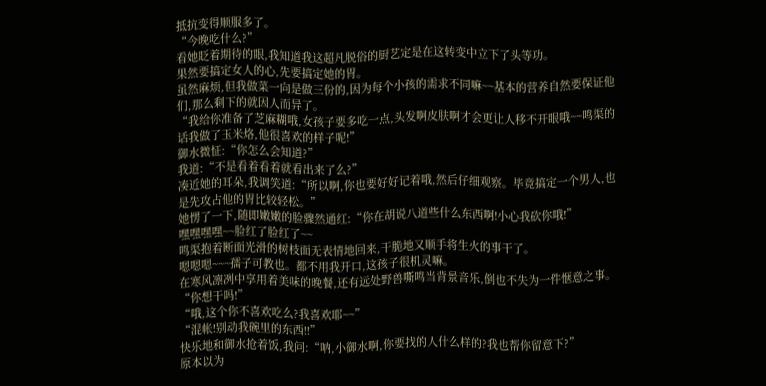抵抗变得顺服多了。
“今晚吃什么?”
看她眨着期待的眼,我知道我这超凡脱俗的厨艺定是在这转变中立下了头等功。
果然要搞定女人的心,先要搞定她的胃。
虽然麻烦,但我做菜一向是做三份的,因为每个小孩的需求不同嘛~~基本的营养自然要保证他们,那么剩下的就因人而异了。
“我给你准备了芝麻糊哦,女孩子要多吃一点,头发啊皮肤啊才会更让人移不开眼哦~~鸣渠的话我做了玉米烙,他很喜欢的样子呢!”
御水微怔:“你怎么会知道?”
我道:“不是看着看着就看出来了么?”
凑近她的耳朵,我调笑道:“所以啊,你也要好好记着哦,然后仔细观察。毕竟搞定一个男人,也是先攻占他的胃比较轻松。”
她愣了一下,随即嫩嫩的脸骤然通红:“你在胡说八道些什么东西啊!小心我砍你哦!”
嘿嘿嘿嘿~~脸红了脸红了~~
鸣渠抱着断面光滑的树枝面无表情地回来,干脆地又顺手将生火的事干了。
嗯嗯嗯~~~孺子可教也。都不用我开口,这孩子很机灵嘛。
在寒风凛冽中享用着美味的晚餐,还有远处野兽嘶鸣当背景音乐,倒也不失为一件惬意之事。
“你想干吗!”
“哦,这个你不喜欢吃么?我喜欢耶~~”
“混帐!别动我碗里的东西!!”
快乐地和御水抢着饭,我问:“呐,小御水啊,你要找的人什么样的?我也帮你留意下?”
原本以为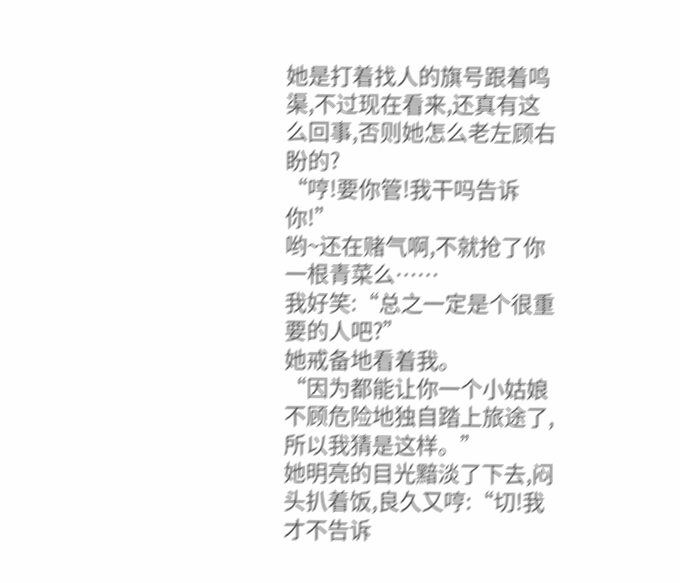她是打着找人的旗号跟着鸣渠,不过现在看来,还真有这么回事,否则她怎么老左顾右盼的?
“哼!要你管!我干吗告诉你!”
哟~还在赌气啊,不就抢了你一根青菜么……
我好笑:“总之一定是个很重要的人吧?”
她戒备地看着我。
“因为都能让你一个小姑娘不顾危险地独自踏上旅途了,所以我猜是这样。”
她明亮的目光黯淡了下去,闷头扒着饭,良久又哼:“切!我才不告诉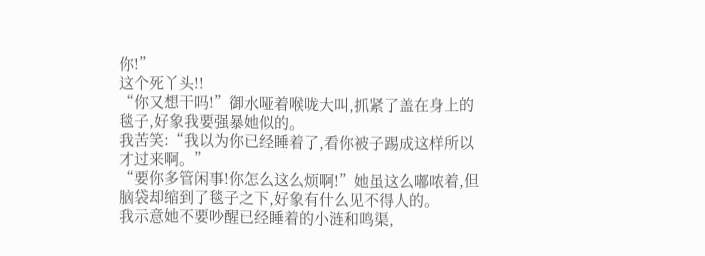你!”
这个死丫头!!
“你又想干吗!”御水哑着喉咙大叫,抓紧了盖在身上的毯子,好象我要强暴她似的。
我苦笑:“我以为你已经睡着了,看你被子踢成这样所以才过来啊。”
“要你多管闲事!你怎么这么烦啊!”她虽这么嘟哝着,但脑袋却缩到了毯子之下,好象有什么见不得人的。
我示意她不要吵醒已经睡着的小涟和鸣渠,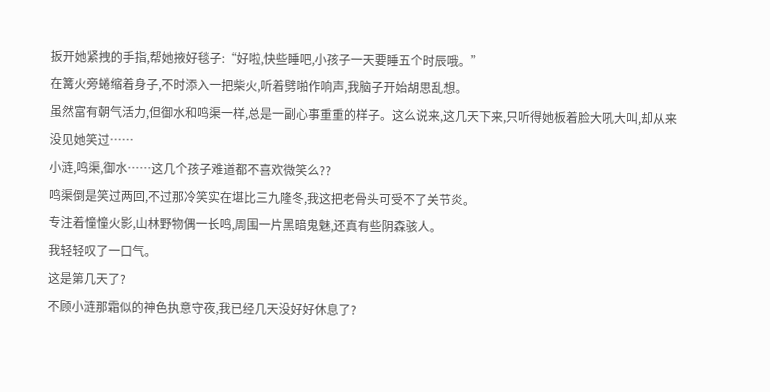扳开她紧拽的手指,帮她掖好毯子:“好啦,快些睡吧,小孩子一天要睡五个时辰哦。”
在篝火旁蜷缩着身子,不时添入一把柴火,听着劈啪作响声,我脑子开始胡思乱想。
虽然富有朝气活力,但御水和鸣渠一样,总是一副心事重重的样子。这么说来,这几天下来,只听得她板着脸大吼大叫,却从来没见她笑过……
小涟,鸣渠,御水……这几个孩子难道都不喜欢微笑么??
鸣渠倒是笑过两回,不过那冷笑实在堪比三九隆冬,我这把老骨头可受不了关节炎。
专注着憧憧火影,山林野物偶一长鸣,周围一片黑暗鬼魅,还真有些阴森骇人。
我轻轻叹了一口气。
这是第几天了?
不顾小涟那霜似的神色执意守夜,我已经几天没好好休息了?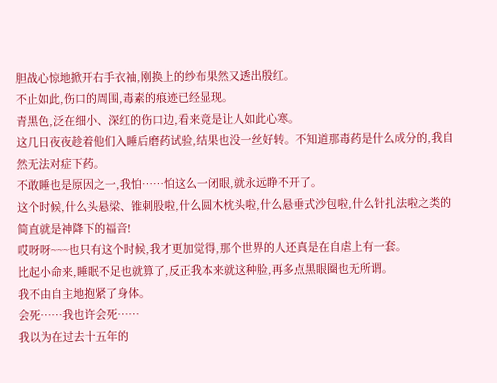胆战心惊地掀开右手衣袖,刚换上的纱布果然又透出殷红。
不止如此,伤口的周围,毒素的痕迹已经显现。
青黑色,泛在细小、深红的伤口边,看来竟是让人如此心寒。
这几日夜夜趁着他们入睡后磨药试验,结果也没一丝好转。不知道那毒药是什么成分的,我自然无法对症下药。
不敢睡也是原因之一,我怕……怕这么一闭眼,就永远睁不开了。
这个时候,什么头悬梁、锥刺股啦,什么圆木枕头啦,什么悬垂式沙包啦,什么针扎法啦之类的简直就是神降下的福音!
哎呀呀~~~也只有这个时候,我才更加觉得,那个世界的人还真是在自虐上有一套。
比起小命来,睡眠不足也就算了,反正我本来就这种脸,再多点黑眼圈也无所谓。
我不由自主地抱紧了身体。
会死……我也许会死……
我以为在过去十五年的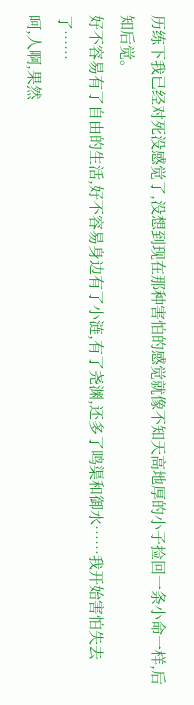历练下我已经对死没感觉了,没想到现在那种害怕的感觉就像不知天高地厚的小子捡回一条小命一样,后知后觉。
好不容易有了自由的生活,好不容易身边有了小涟,有了尧渊,还多了鸣渠和御水……我开始害怕失去了……
呵,人啊,果然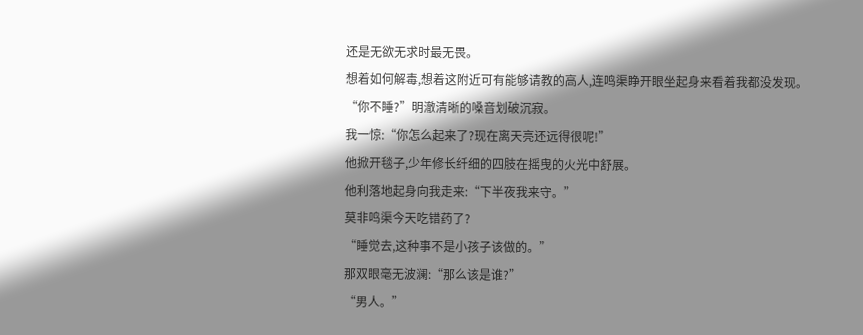还是无欲无求时最无畏。
想着如何解毒,想着这附近可有能够请教的高人,连鸣渠睁开眼坐起身来看着我都没发现。
“你不睡?”明澈清晰的嗓音划破沉寂。
我一惊:“你怎么起来了?现在离天亮还远得很呢!”
他掀开毯子,少年修长纤细的四肢在摇曳的火光中舒展。
他利落地起身向我走来:“下半夜我来守。”
莫非鸣渠今天吃错药了?
“睡觉去,这种事不是小孩子该做的。”
那双眼毫无波澜:“那么该是谁?”
“男人。”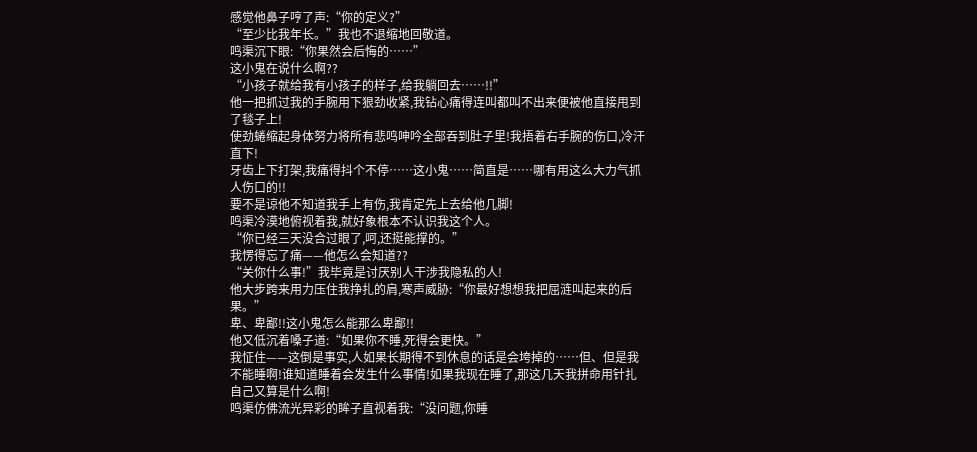感觉他鼻子哼了声:“你的定义?”
“至少比我年长。”我也不退缩地回敬道。
鸣渠沉下眼:“你果然会后悔的……”
这小鬼在说什么啊??
“小孩子就给我有小孩子的样子,给我躺回去……!!”
他一把抓过我的手腕用下狠劲收紧,我钻心痛得连叫都叫不出来便被他直接甩到了毯子上!
使劲蜷缩起身体努力将所有悲鸣呻吟全部吞到肚子里!我捂着右手腕的伤口,冷汗直下!
牙齿上下打架,我痛得抖个不停……这小鬼……简直是……哪有用这么大力气抓人伤口的!!
要不是谅他不知道我手上有伤,我肯定先上去给他几脚!
鸣渠冷漠地俯视着我,就好象根本不认识我这个人。
“你已经三天没合过眼了,呵,还挺能撑的。”
我愣得忘了痛——他怎么会知道??
“关你什么事!”我毕竟是讨厌别人干涉我隐私的人!
他大步跨来用力压住我挣扎的肩,寒声威胁:“你最好想想我把屈涟叫起来的后果。”
卑、卑鄙!!这小鬼怎么能那么卑鄙!!
他又低沉着嗓子道:“如果你不睡,死得会更快。”
我怔住——这倒是事实,人如果长期得不到休息的话是会垮掉的……但、但是我不能睡啊!谁知道睡着会发生什么事情!如果我现在睡了,那这几天我拼命用针扎自己又算是什么啊!
鸣渠仿佛流光异彩的眸子直视着我:“没问题,你睡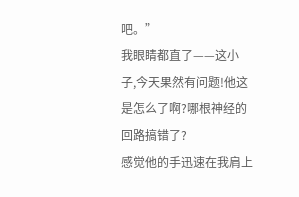吧。”
我眼睛都直了——这小子,今天果然有问题!他这是怎么了啊?哪根神经的回路搞错了?
感觉他的手迅速在我肩上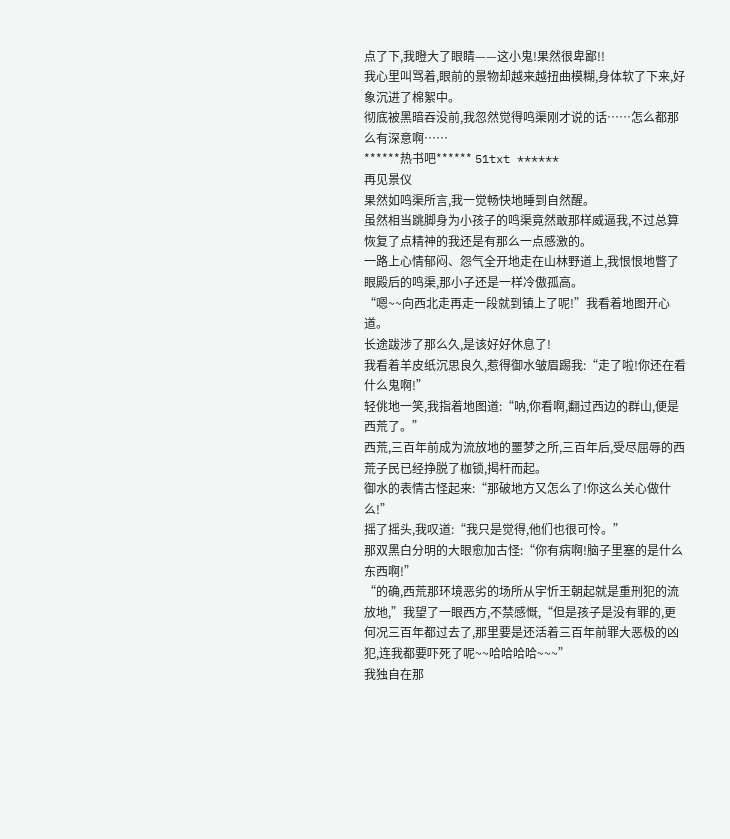点了下,我瞪大了眼睛——这小鬼!果然很卑鄙!!
我心里叫骂着,眼前的景物却越来越扭曲模糊,身体软了下来,好象沉进了棉絮中。
彻底被黑暗吞没前,我忽然觉得鸣渠刚才说的话……怎么都那么有深意啊……
******热书吧****** 51txt ******
再见景仪
果然如鸣渠所言,我一觉畅快地睡到自然醒。
虽然相当跳脚身为小孩子的鸣渠竟然敢那样威逼我,不过总算恢复了点精神的我还是有那么一点感激的。
一路上心情郁闷、怨气全开地走在山林野道上,我恨恨地瞥了眼殿后的鸣渠,那小子还是一样冷傲孤高。
“嗯~~向西北走再走一段就到镇上了呢!”我看着地图开心道。
长途跋涉了那么久,是该好好休息了!
我看着羊皮纸沉思良久,惹得御水皱眉踢我:“走了啦!你还在看什么鬼啊!”
轻佻地一笑,我指着地图道:“呐,你看啊,翻过西边的群山,便是西荒了。”
西荒,三百年前成为流放地的噩梦之所,三百年后,受尽屈辱的西荒子民已经挣脱了枷锁,揭杆而起。
御水的表情古怪起来:“那破地方又怎么了!你这么关心做什么!”
摇了摇头,我叹道:“我只是觉得,他们也很可怜。”
那双黑白分明的大眼愈加古怪:“你有病啊!脑子里塞的是什么东西啊!”
“的确,西荒那环境恶劣的场所从宇忻王朝起就是重刑犯的流放地,”我望了一眼西方,不禁感慨,“但是孩子是没有罪的,更何况三百年都过去了,那里要是还活着三百年前罪大恶极的凶犯,连我都要吓死了呢~~哈哈哈哈~~~”
我独自在那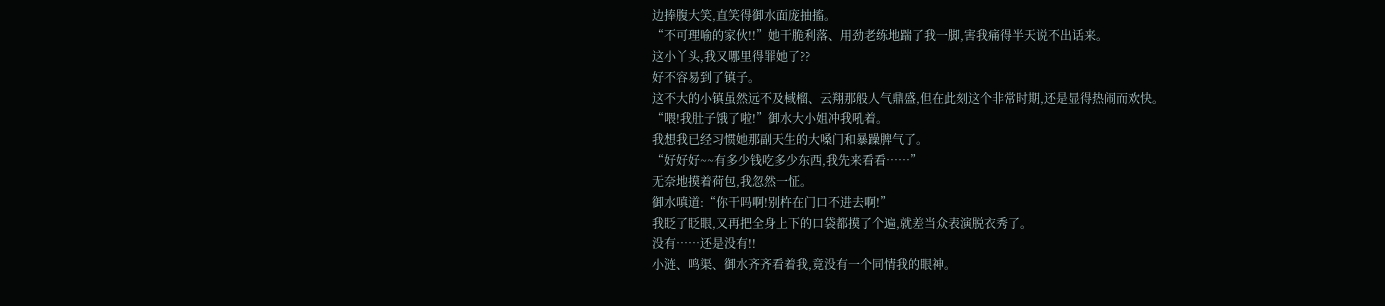边捧腹大笑,直笑得御水面庞抽搐。
“不可理喻的家伙!!”她干脆利落、用劲老练地踹了我一脚,害我痛得半天说不出话来。
这小丫头,我又哪里得罪她了??
好不容易到了镇子。
这不大的小镇虽然远不及棫榴、云翔那般人气鼎盛,但在此刻这个非常时期,还是显得热闹而欢快。
“喂!我肚子饿了啦!”御水大小姐冲我吼着。
我想我已经习惯她那副天生的大嗓门和暴躁脾气了。
“好好好~~有多少钱吃多少东西,我先来看看……”
无奈地摸着荷包,我忽然一怔。
御水嗔道:“你干吗啊!别杵在门口不进去啊!”
我眨了眨眼,又再把全身上下的口袋都摸了个遍,就差当众表演脱衣秀了。
没有……还是没有!!
小涟、鸣渠、御水齐齐看着我,竟没有一个同情我的眼神。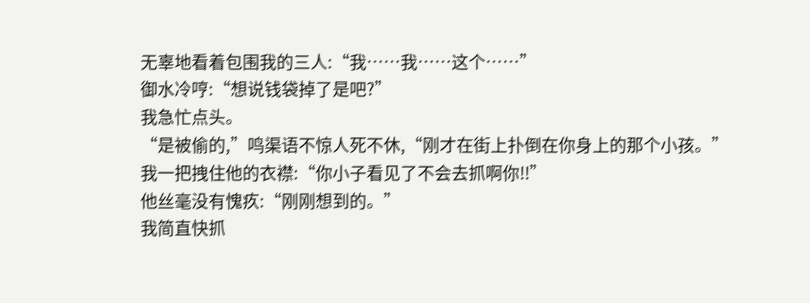无辜地看着包围我的三人:“我……我……这个……”
御水冷哼:“想说钱袋掉了是吧?”
我急忙点头。
“是被偷的,”鸣渠语不惊人死不休,“刚才在街上扑倒在你身上的那个小孩。”
我一把拽住他的衣襟:“你小子看见了不会去抓啊你!!”
他丝毫没有愧疚:“刚刚想到的。”
我简直快抓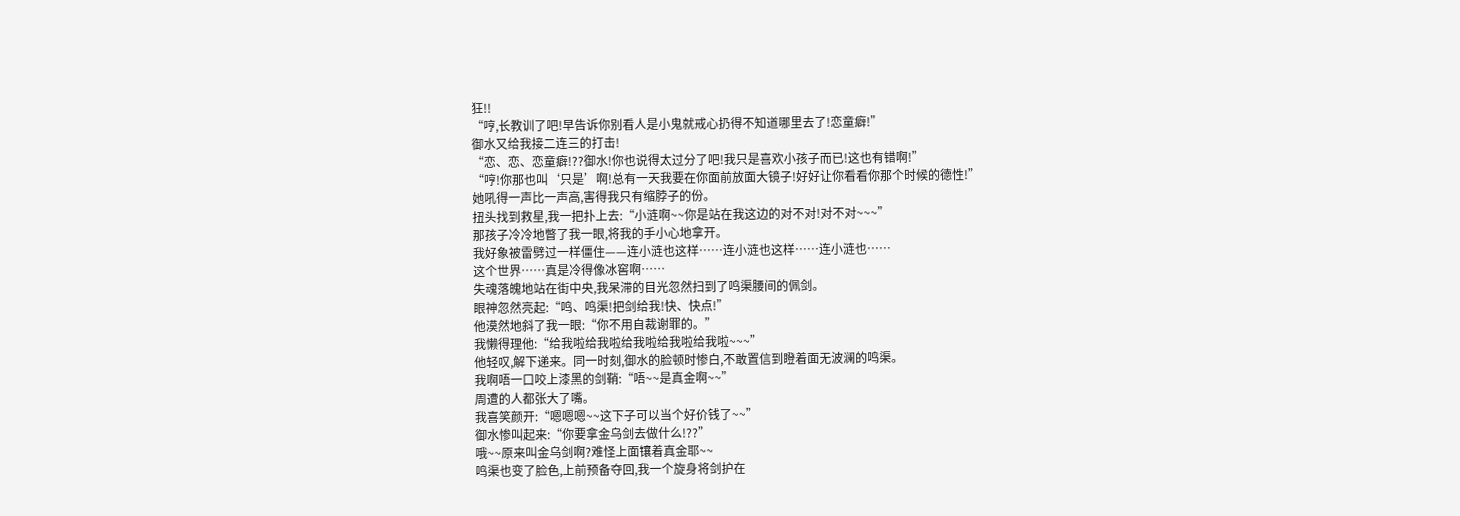狂!!
“哼,长教训了吧!早告诉你别看人是小鬼就戒心扔得不知道哪里去了!恋童癖!”
御水又给我接二连三的打击!
“恋、恋、恋童癖!??御水!你也说得太过分了吧!我只是喜欢小孩子而已!这也有错啊!”
“哼!你那也叫‘只是’啊!总有一天我要在你面前放面大镜子!好好让你看看你那个时候的德性!”
她吼得一声比一声高,害得我只有缩脖子的份。
扭头找到救星,我一把扑上去:“小涟啊~~你是站在我这边的对不对!对不对~~~”
那孩子冷冷地瞥了我一眼,将我的手小心地拿开。
我好象被雷劈过一样僵住——连小涟也这样……连小涟也这样……连小涟也……
这个世界……真是冷得像冰窖啊……
失魂落魄地站在街中央,我呆滞的目光忽然扫到了鸣渠腰间的佩剑。
眼神忽然亮起:“鸣、鸣渠!把剑给我!快、快点!”
他漠然地斜了我一眼:“你不用自裁谢罪的。”
我懒得理他:“给我啦给我啦给我啦给我啦给我啦~~~”
他轻叹,解下递来。同一时刻,御水的脸顿时惨白,不敢置信到瞪着面无波澜的鸣渠。
我啊唔一口咬上漆黑的剑鞘:“唔~~是真金啊~~”
周遭的人都张大了嘴。
我喜笑颜开:“嗯嗯嗯~~这下子可以当个好价钱了~~”
御水惨叫起来:“你要拿金乌剑去做什么!??”
哦~~原来叫金乌剑啊?难怪上面镶着真金耶~~
鸣渠也变了脸色,上前预备夺回,我一个旋身将剑护在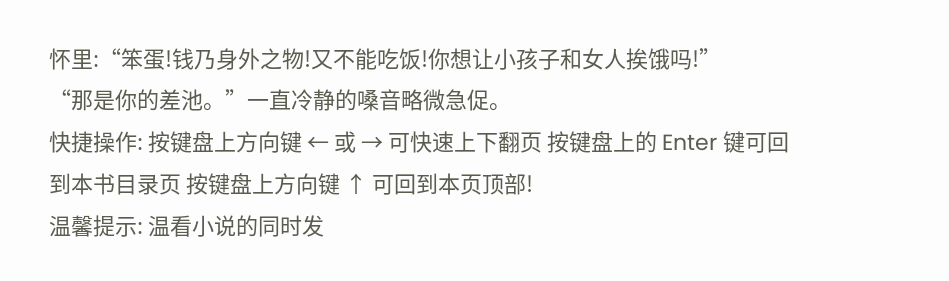怀里:“笨蛋!钱乃身外之物!又不能吃饭!你想让小孩子和女人挨饿吗!”
“那是你的差池。”一直冷静的嗓音略微急促。
快捷操作: 按键盘上方向键 ← 或 → 可快速上下翻页 按键盘上的 Enter 键可回到本书目录页 按键盘上方向键 ↑ 可回到本页顶部!
温馨提示: 温看小说的同时发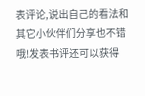表评论,说出自己的看法和其它小伙伴们分享也不错哦!发表书评还可以获得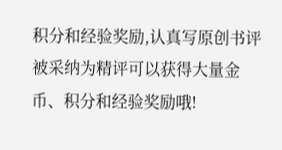积分和经验奖励,认真写原创书评 被采纳为精评可以获得大量金币、积分和经验奖励哦!